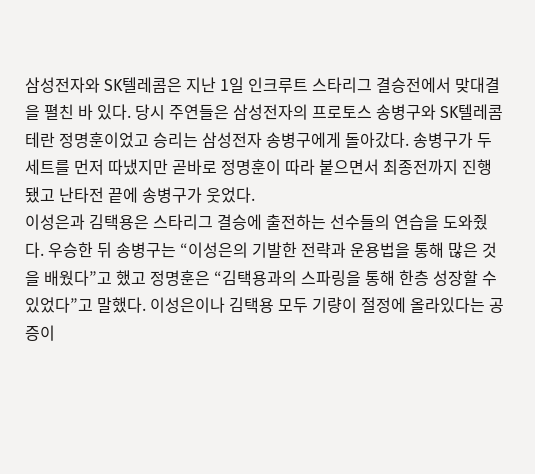삼성전자와 SK텔레콤은 지난 1일 인크루트 스타리그 결승전에서 맞대결을 펼친 바 있다. 당시 주연들은 삼성전자의 프로토스 송병구와 SK텔레콤 테란 정명훈이었고 승리는 삼성전자 송병구에게 돌아갔다. 송병구가 두 세트를 먼저 따냈지만 곧바로 정명훈이 따라 붙으면서 최종전까지 진행됐고 난타전 끝에 송병구가 웃었다.
이성은과 김택용은 스타리그 결승에 출전하는 선수들의 연습을 도와줬다. 우승한 뒤 송병구는 “이성은의 기발한 전략과 운용법을 통해 많은 것을 배웠다”고 했고 정명훈은 “김택용과의 스파링을 통해 한층 성장할 수 있었다”고 말했다. 이성은이나 김택용 모두 기량이 절정에 올라있다는 공증이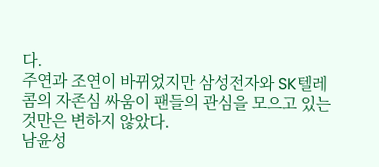다.
주연과 조연이 바뀌었지만 삼성전자와 SK텔레콤의 자존심 싸움이 팬들의 관심을 모으고 있는 것만은 변하지 않았다.
남윤성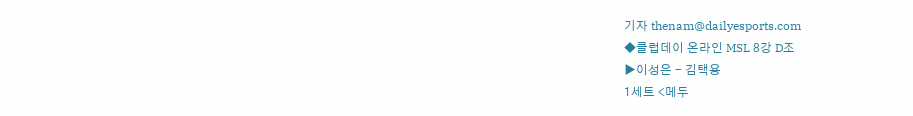기자 thenam@dailyesports.com
◆클럽데이 온라인 MSL 8강 D조
▶이성은 - 김택용
1세트 <메두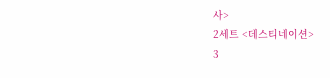사>
2세트 <데스티네이션>
3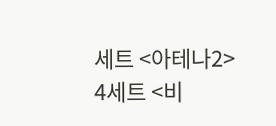세트 <아테나2>
4세트 <비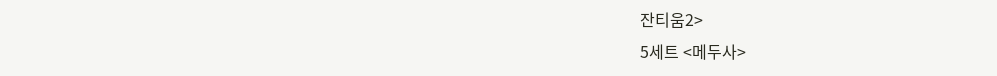잔티움2>
5세트 <메두사>